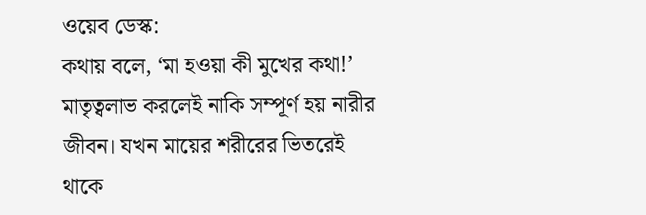ওয়েব ডেস্ক:
কথায় বলে, ‘মা হওয়া কী মুখের কথা!’ মাতৃত্বলাভ করলেই নাকি সম্পূর্ণ হয় নারীর জীবন। যখন মায়ের শরীরের ভিতরেই থাকে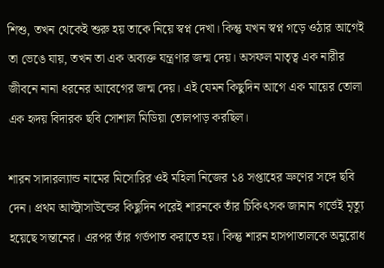শিশু, তখন থেকেই শুরু হয় তাকে নিয়ে স্বপ্ন দেখা। কিন্তু যখন স্বপ্ন গড়ে ওঠার আগেই তা ভেঙে যায়, তখন তা এক অব্যক্ত যন্ত্রণার জন্ম দেয়। অসফল মাতৃত্ব এক নারীর জীবনে নানা ধরনের আবেগের জন্ম দেয়। এই যেমন কিছুদিন আগে এক মায়ের তোলা এক হৃদয় বিদারক ছবি সোশাল মিডিয়া তোলপাড় করছিল।

শারন সাদারল্যান্ড নামের মিসোরির ওই মহিলা নিজের ১৪ সপ্তাহের ভ্রুণের সঙ্গে ছবি দেন। প্রথম আল্ট্রাসাউন্ডের কিছুদিন পরেই শারনকে তাঁর চিকিৎসক জানান গর্ভেই মৃত্যু হয়েছে সন্তানের। এরপর তাঁর গর্ভপাত করাতে হয়। কিন্তু শারন হাসপাতালকে অনুরোধ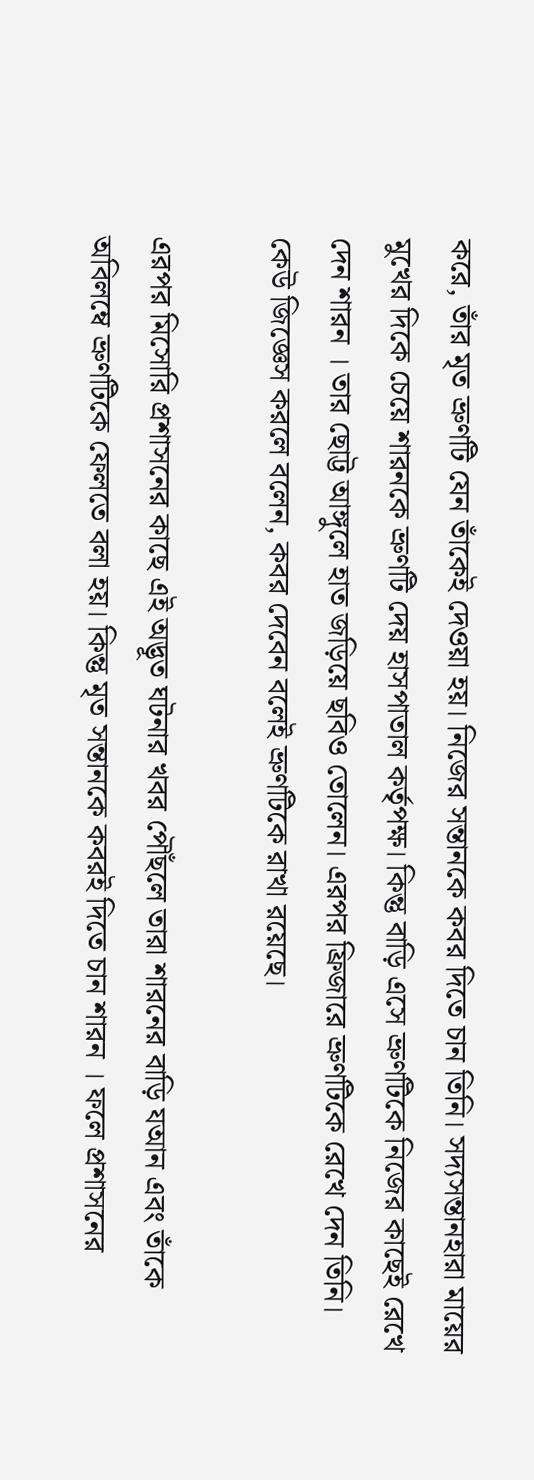করে, তাঁর মৃত ভ্রুণটি যেন তাঁকেই দেওয়া হয়। নিজের সন্তানকে কবর দিতে চান তিনি। সদ্যসন্তানহারা মায়ের মুখের দিকে চেয়ে শারনকে ভ্রুণটি দেয় হাসপাতাল কর্তৃপক্ষ। কিন্তু বাড়ি এসে ভ্রুণটিকে নিজের কাছেই রেখে দেন শারন । তার ছোট্ট আঙ্গুলে হাত জড়িয়ে ছবিও তোলেন। এরপর ফ্রিজারে ভ্রুণটিকে রেখে দেন তিনি। কেউ জিজ্ঞেস করলে বলেন, কবর দেবেন বলেই ভ্রুণটিকে রাখা রয়েছে।

এরপর মিসোরি প্রশাসনের কাছে এই অদ্ভূত ঘটনার খবর পৌঁছলে তারা শারনের বাড়ি যআন এবং তাঁকে অবিলম্বে ভ্রুণটিকে ফেলতে বলা হয়। কিন্তু মৃত সন্তানকে কবরই দিতে চান শারন । ফলে প্রশাসনের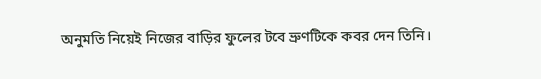অনুমতি নিয়েই নিজের বাড়ির ফুলের টবে ভ্রুণটিকে কবর দেন তিনি।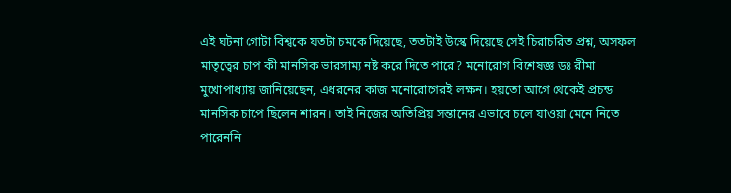এই ঘটনা গোটা বিশ্বকে যতটা চমকে দিয়েছে, ততটাই উস্কে দিয়েছে সেই চিরাচরিত প্রশ্ন, অসফল মাতৃত্বের চাপ কী মানসিক ভারসাম্য নষ্ট করে দিতে পারে? মনোরোগ বিশেষজ্ঞ ডঃ রীমা মুখোপাধ্যায় জানিয়েছেন, এধরনের কাজ মনোরোগেরই লক্ষন। হয়তো আগে থেকেই প্রচন্ড মানসিক চাপে ছিলেন শারন। তাই নিজের অতিপ্রিয় সন্তানের এভাবে চলে যাওয়া মেনে নিতে পারেননি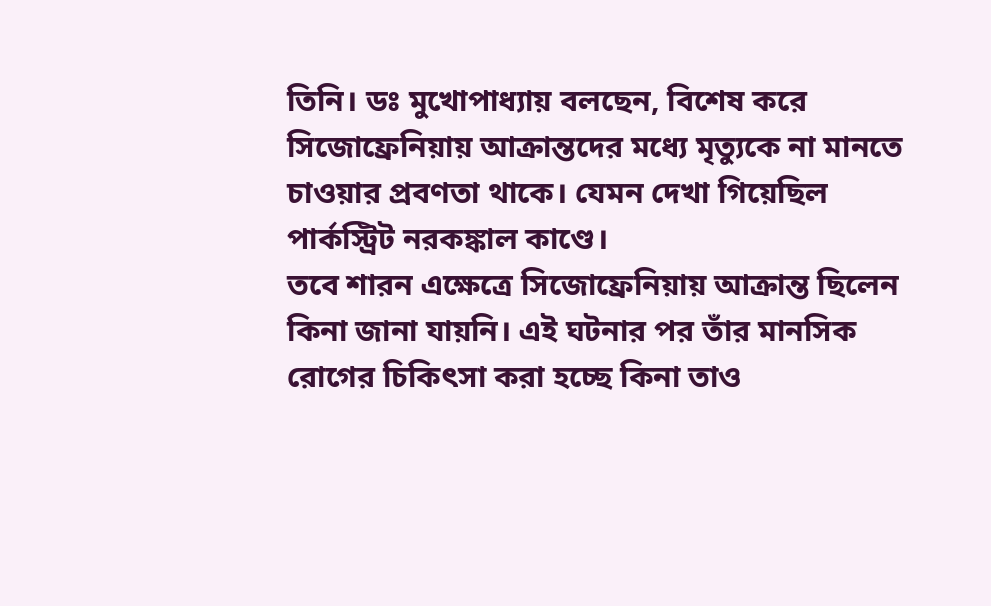তিনি। ডঃ মুখোপাধ্যায় বলছেন, বিশেষ করে সিজোফ্রেনিয়ায় আক্রান্তদের মধ্যে মৃত্যুকে না মানতে চাওয়ার প্রবণতা থাকে। যেমন দেখা গিয়েছিল পার্কস্ট্রিট নরকঙ্কাল কাণ্ডে।
তবে শারন এক্ষেত্রে সিজোফ্রেনিয়ায় আক্রান্ত ছিলেন কিনা জানা যায়নি। এই ঘটনার পর তাঁর মানসিক রোগের চিকিৎসা করা হচ্ছে কিনা তাও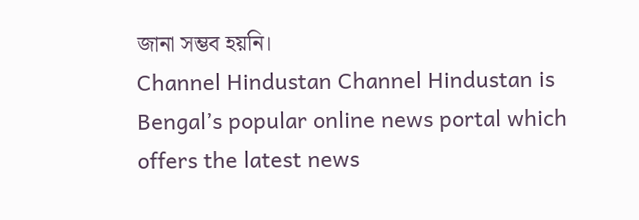জানা সম্ভব হয়নি।
Channel Hindustan Channel Hindustan is Bengal’s popular online news portal which offers the latest news